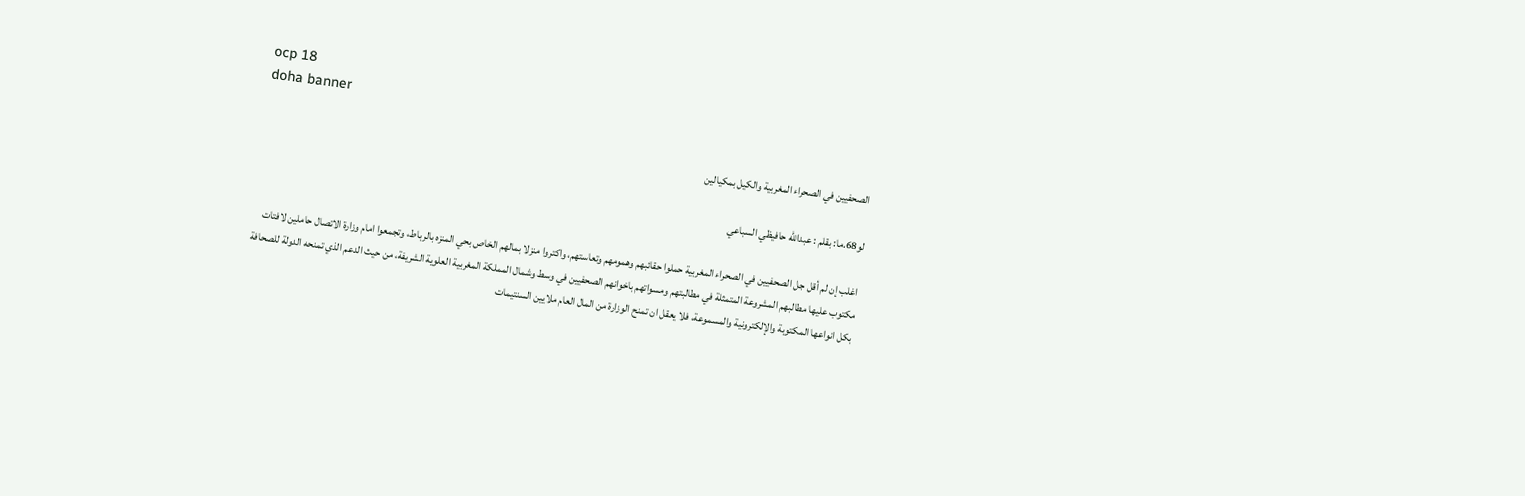ocp 18
doha banner

الصحفيين في الصحراء المغربية والكيل بمكيالين

لو68.ما: بقلم : عبدالله حافيظي السباعي

اغلب إن لم أقل جل الصحفيين في الصحراء المغربية حملوا حقائبهم وهمومهم وتعاستهم، واكتروا منزلا بمالهم الخاص بحي المنزه بالرباط، وتجمعوا امام وزارة الاتصال حاملين لافتات مكتوب عليها مطالبهم المشروعة المتمثلة في مطالبتهم ومسواتهم باخوانهم الصحفيين في وسط وشمال المملكة المغربية العلوية الشريفة، من حيث الدعم الذي تمنحه الدولة للصحافة بكل انواعها المكتوبة والإلكترونية والمسموعة، فلا يعقل ان تمنح الوزارة من المال العام ملايين السنتيمات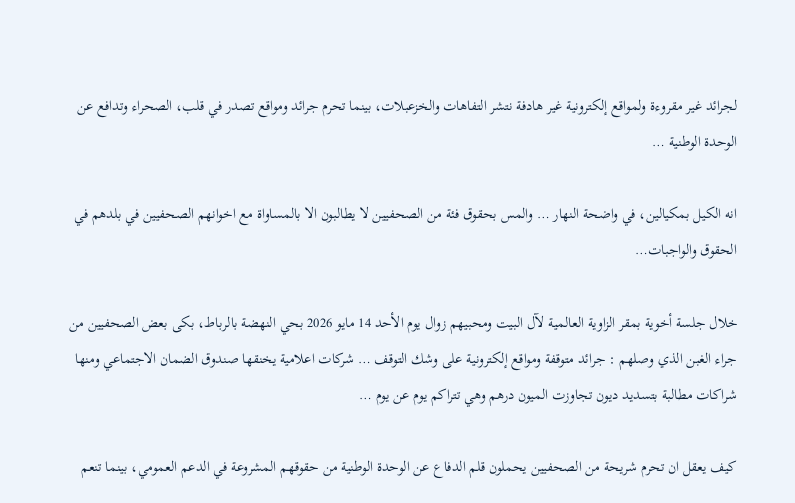لجرائد غير مقروءة ولمواقع إلكترونية غير هادفة نتشر التفاهات والخزعبلات، بينما تحرم جرائد ومواقع تصدر في قلب، الصحراء وتدافع عن الوحدة الوطنية …

انه الكيل بمكيالين، في واضحة النهار … والمس بحقوق فئة من الصحفيين لا يطالبون الا بالمساواة مع اخوانهم الصحفيين في بلدهم في الحقوق والواجبات…

خلال جلسة أخوية بمقر الزاوية العالمية لآل البيت ومحبيهم زوال يوم الأحد 14 مايو 2026 بحي النهضة بالرباط، بكى بعض الصحفيين من جراء الغبن الذي وصلهم : جرائد متوقفة ومواقع إلكترونية على وشك التوقف … شركات اعلامية يخنقها صندوق الضمان الاجتماعي ومنها شراكات مطالبة بتسديد ديون تجاوزت الميون درهم وهي تتراكم يوم عن يوم …

كيف يعقل ان تحرم شريحة من الصحفيين يحملون قلم الدفاع عن الوحدة الوطنية من حقوقهم المشروعة في الدعم العمومي، بينما تنعم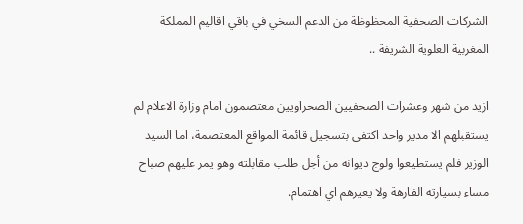الشركات الصحفية المحظوظة من الدعم السخي في باقي اقاليم المملكة المغربية العلوية الشريفة ..

ازيد من شهر وعشرات الصحفيين الصحراويين معتصمون امام وزارة الاعلام لم يستقبلهم الا مدير واحد اكتفى بتسجيل قائمة المواقع المعتصمة، اما السيد الوزير فلم يستطيعوا ولوج ديوانه من أجل طلب مقابلته وهو يمر عليهم صباح مساء بسيارته الفارهة ولا يعيرهم اي اهتمام.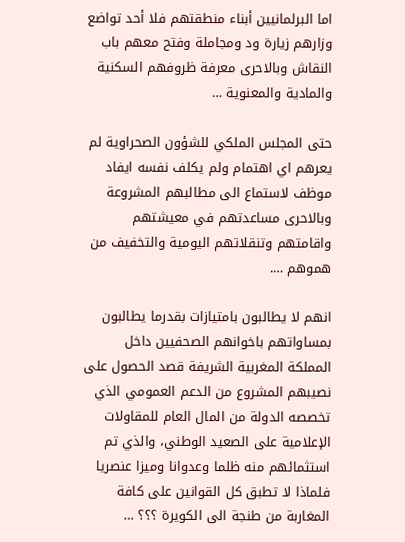اما البرلمانيين أبناء منطقتهم فلا أحد تواضع وزارهم زيارة ود ومجاملة وفتح معهم باب النقاش وبالاحرى معرفة ظروفهم السكنية والمادية والمعنوية …

حتى المجلس الملكي للشؤون الصحراوية لم يعرهم اي اهتمام ولم يكلف نفسه ايفاد موظف لاستماع الى مطالبهم المشروعة وبالاحرى مساعدتهم في معيشتهم واقامتهم وتنقلاتهم اليومية والتخفيف من هموهم ….

انهم لا يطالبون بامتيازات بقدرما يطالبون بمساواتهم باخوانهم الصحفيين داخل المملكة المغربية الشريفة قصد الحصول على نصيبهم المشروع من الدعم العمومي الذي تخصصه الدولة من المال العام للمقاولات الإعلامية على الصعيد الوطني، والذي تم استثمائهم منه ظلما وعدوانا وميزا عنصريا فلماذا لا تطبق كل القوانين على كافة المغاربة من طنجة الى الكويرة ؟؟؟ …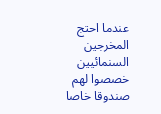عندما احتج المخرجين السنمائيين خصصوا لهم صندوقا خاصا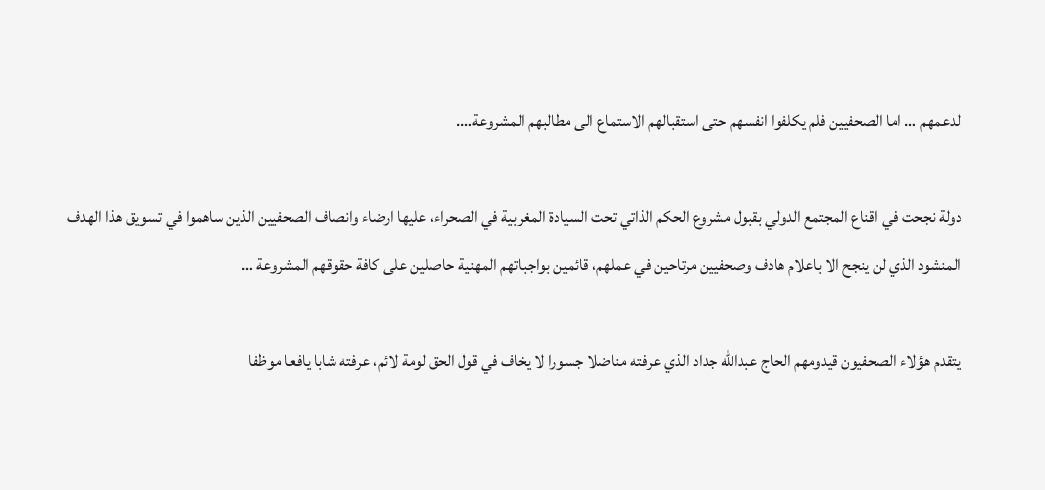لدعمهم … اما الصحفيين فلم يكلفوا انفسهم حتى استقبالهم الاستماع الى مطالبهم المشروعة….

دولة نجحت في اقناع المجتمع الدولي بقبول مشروع الحكم الذاتي تحت السيادة المغربية في الصحراء، عليها ارضاء وانصاف الصحفيين الذين ساهموا في تسويق هذا الهدف المنشود الذي لن ينجح الا باعلام هادف وصحفيين مرتاحين في عملهم، قائمين بواجباتهم المهنية حاصلين على كافة حقوقهم المشروعة …

يتقدم هؤلاء الصحفيون قيدومهم الحاج عبدالله جداد الذي عرفته مناضلا جسورا لا يخاف في قول الحق لومة لائم، عرفته شابا يافعا موظفا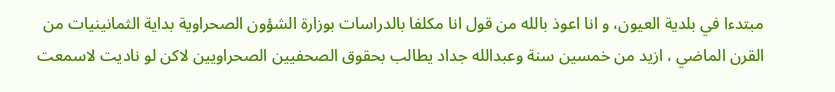مبتدءا في بلدية العيون، و انا اعوذ بالله من قول انا مكلفا بالدراسات بوزارة الشؤون الصحراوية بداية الثمانينيات من القرن الماضي ، ازيد من خمسين سنة وعبدالله جداد يطالب بحقوق الصحفيين الصحراويين لاكن لو ناديت لاسمعت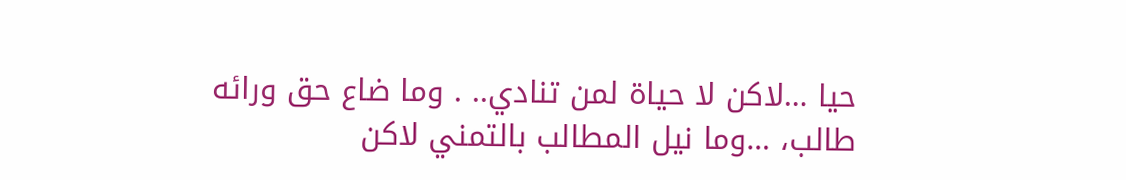حيا …لاكن لا حياة لمن تنادي.. . وما ضاع حق ورائه طالب، …وما نيل المطالب بالتمني لاكن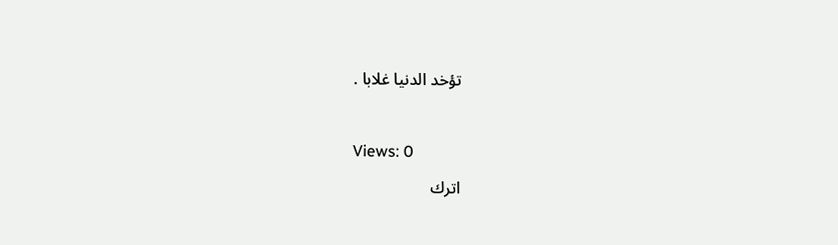تؤخد الدنيا غلابا .



Views: 0

اترك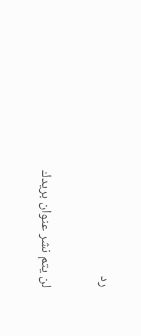رد

لن يتم نشر عنوان بريدك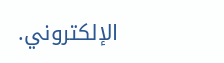الإلكتروني.